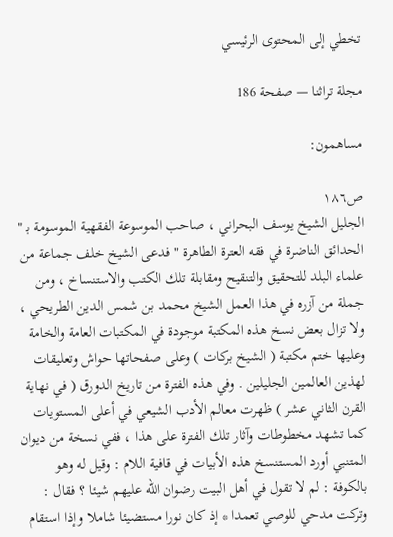تخطي إلى المحتوى الرئيسي

مجلة تراثنا — صفحة 186

مساهمون:

ص١٨٦
الجليل الشيخ يوسف البحراني ، صاحب الموسوعة الفقهية الموسومة ب‍ " الحدائق الناضرة في فقه العترة الطاهرة " فدعى الشيخ خلف جماعة من علماء البلد للتحقيق والتنقيح ومقابلة تلك الكتب والاستنساخ ، ومن جملة من آزره في هذا العمل الشيخ محمد بن شمس الدين الطريحي ، ولا تزال بعض نسخ هذه المكتبة موجودة في المكتبات العامة والخامة وعليها ختم مكتبة ( الشيخ بركات ) وعلى صفحاتها حواش وتعليقات لهذين العالمين الجليلين . وفي هذه الفترة من تاريخ الدورق ( في نهاية القرن الثاني عشر ) ظهرت معالم الأدب الشيعي في أعلى المستويات كما تشهد مخطوطات وآثار تلك الفترة على هذا ، ففي نسخة من ديوان المتنبي أورد المستنسخ هذه الأبيات في قافية اللام : وقيل له وهو بالكوفة : لم لا تقول في أهل البيت رضوان الله عليهم شيئا ؟ فقال : وتركت مدحي للوصي تعمدا * إذ كان نورا مستضيئا شاملا وإذا استقام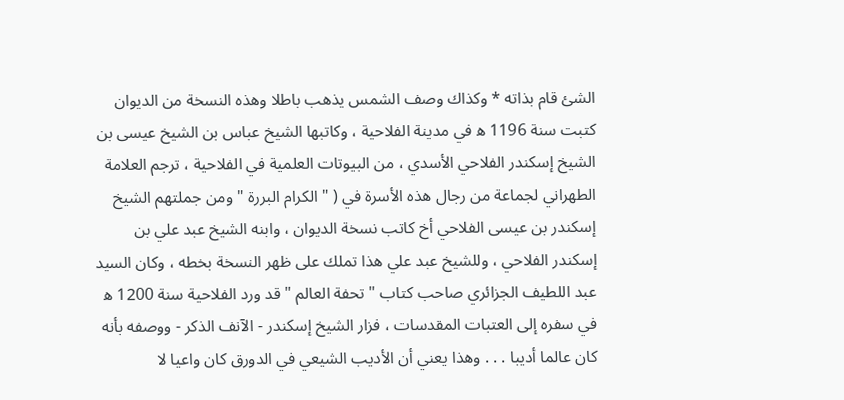الشئ قام بذاته * وكذاك وصف الشمس يذهب باطلا وهذه النسخة من الديوان كتبت سنة 1196 ه‍ في مدينة الفلاحية ، وكاتبها الشيخ عباس بن الشيخ عيسى بن الشيخ إسكندر الفلاحي الأسدي ، من البيوتات العلمية في الفلاحية ، ترجم العلامة الطهراني لجماعة من رجال هذه الأسرة في ( " الكرام البررة " ومن جملتهم الشيخ إسكندر بن عيسى الفلاحي أخ كاتب نسخة الديوان ، وابنه الشيخ عبد علي بن إسكندر الفلاحي ، وللشيخ عبد علي هذا تملك على ظهر النسخة بخطه ، وكان السيد عبد اللطيف الجزائري صاحب كتاب " تحفة العالم " قد ورد الفلاحية سنة 1200 ه‍ في سفره إلى العتبات المقدسات ، فزار الشيخ إسكندر - الآنف الذكر - ووصفه بأنه كان عالما أديبا . . . وهذا يعني أن الأديب الشيعي في الدورق كان واعيا لا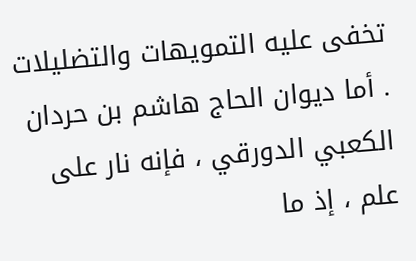تخفى عليه التمويهات والتضليلات . أما ديوان الحاج هاشم بن حردان الكعبي الدورقي ، فإنه نار على علم ، إذ ما